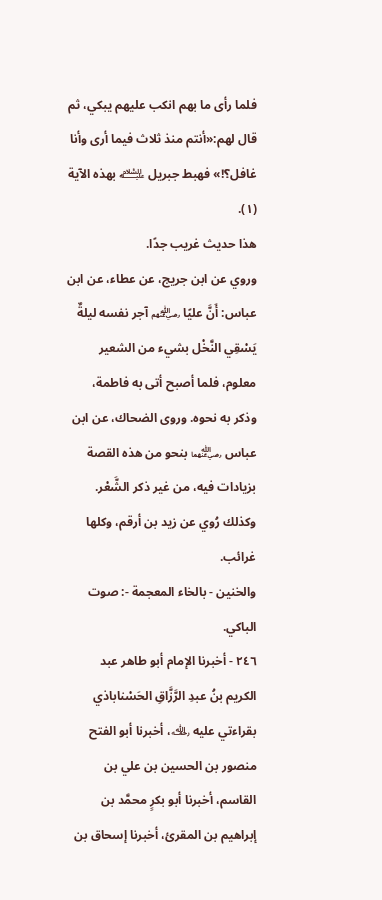فلما رأى ما بهم انكب عليهم يبكي، ثم قال لهم:«أنتم منذ ثلاث فيما أرى وأنا غافل؟!» فهبط جبريل ﵇ بهذه الآية (١).
هذا حديث غريب جدًا.
وروي عن ابن جريج، عن عطاء، عن ابن عباس: أَنَّ عليًا ﵃ آجر نفسه ليلةٌ يَسْقِي النَّخْل بشيء من الشعير معلوم، فلما أصبح أتى به فاطمة، وذكر به نحوه. وروى الضحاك، عن ابن عباس ﵄ بنحو من هذه القصة بزيادات فيه، من غير ذكر الشَّعْر. وكذلك رُوي عن زيد بن أرقم، وكلها غرائب.
والخنين - بالخاء المعجمة -: صوت الباكي.
٢٤٦ - أخبرنا الإمام أبو طاهر عبد الكريم بنُ عبدِ الرَّزَّاقِ الحَسْناباذي بقراءتي عليه ﵀، أخبرنا أبو الفتح منصور بن الحسين بن علي بن القاسم، أخبرنا أبو بكرٍ محمَّد بن إبراهيم بن المقرئ، أخبرنا إسحاق بن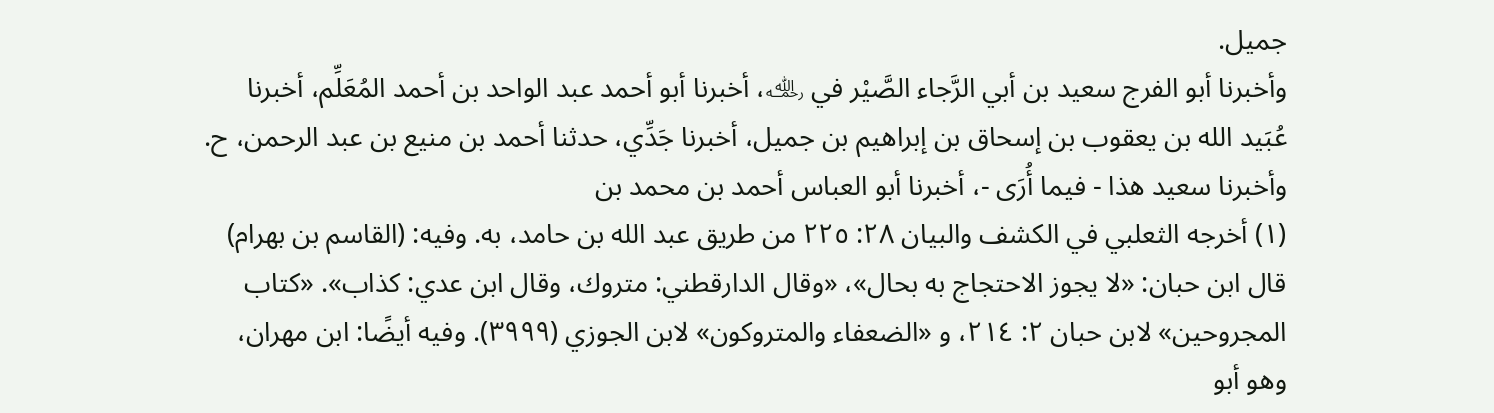جميل.
وأخبرنا أبو الفرج سعيد بن أبي الرَّجاء الصَّيْر في ﵀، أخبرنا أبو أحمد عبد الواحد بن أحمد المُعَلِّم، أخبرنا عُبَيد الله بن يعقوب بن إسحاق بن إبراهيم بن جميل، أخبرنا جَدِّي، حدثنا أحمد بن منيع بن عبد الرحمن، ح.
وأخبرنا سعيد هذا - فيما أُرَى -، أخبرنا أبو العباس أحمد بن محمد بن
(١) أخرجه الثعلبي في الكشف والبيان ٢٨: ٢٢٥ من طريق عبد الله بن حامد، به. وفيه: (القاسم بن بهرام) قال ابن حبان: «لا يجوز الاحتجاج به بحال»، «وقال الدارقطني: متروك، وقال ابن عدي: كذاب». «كتاب المجروحين» لابن حبان ٢: ٢١٤، و «الضعفاء والمتروكون» لابن الجوزي (٣٩٩٩). وفيه أيضًا: ابن مهران، وهو أبو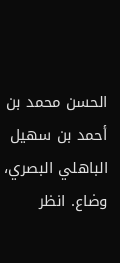الحسن محمد بن أحمد بن سهيل الباهلي البصري، وضاع. انظر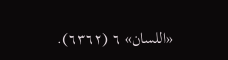«اللسان» ٦ (٦٣٦٢).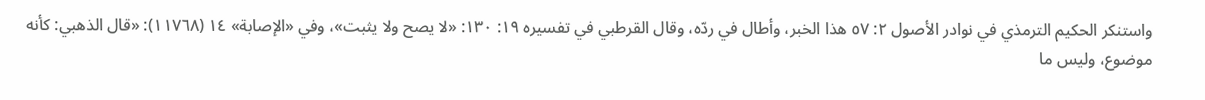واستنكر الحكيم الترمذي في نوادر الأصول ٢: ٥٧ هذا الخبر، وأطال في ردّه، وقال القرطبي في تفسيره ١٩: ١٣٠: «لا يصح ولا يثبت»، وفي «الإصابة» ١٤ (١١٧٦٨): «قال الذهبي: كأنه موضوع، وليس ما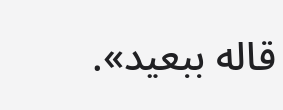قاله ببعيد».